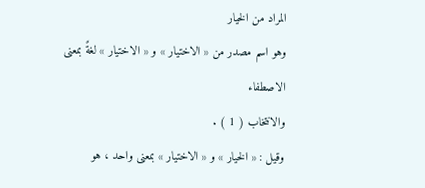المراد من الخيار
وهو اسم مصدر من « الاختيار » و « الاختيار » لغةً بمعنى الاصطفاء
والانتخاب ( 1 ) .
وقيل : « الخيار » و « الاختيار » بمعنى واحد ، هو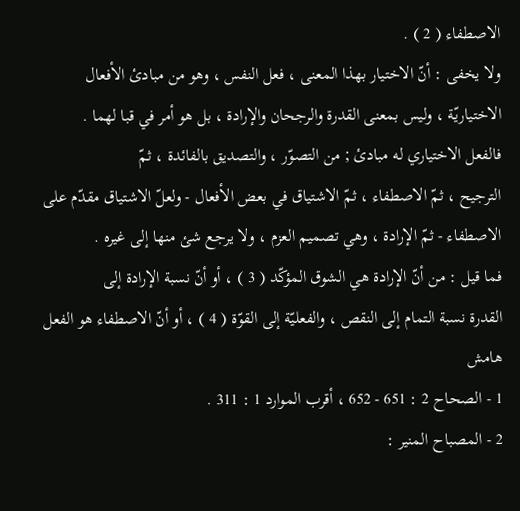الاصطفاء ( 2 ) .
ولا يخفى : أنّ الاختيار بهذا المعنى ، فعل النفس ، وهو من مبادئ الأفعال
الاختياريّة ، وليس بمعنى القدرة والرجحان والإرادة ، بل هو أمر في قبا لهما .
فالفعل الاختياري له مبادئ ; من التصوّر ، والتصديق بالفائدة ، ثمّ
الترجيح ، ثمّ الاصطفاء ، ثمّ الاشتياق في بعض الأفعال - ولعلّ الاشتياق مقدّم على
الاصطفاء - ثمّ الإرادة ، وهي تصميم العزم ، ولا يرجع شئ منها إلى غيره .
فما قيل : من أنّ الإرادة هي الشوق المؤكّد ( 3 ) ، أو أنّ نسبة الإرادة إلى
القدرة نسبة التمام إلى النقص ، والفعليّة إلى القوّة ( 4 ) ، أو أنّ الاصطفاء هو الفعل
هامش
1 - الصحاح 2 : 651 - 652 ، أقرب الموارد 1 : 311 .
2 - المصباح المنير :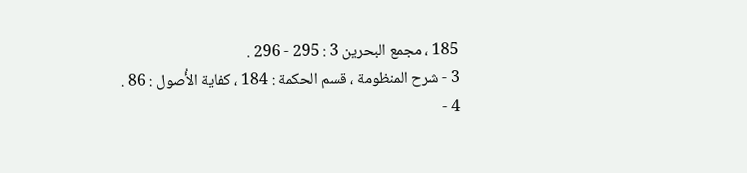185 ، مجمع البحرين 3 : 295 - 296 .
3 - شرح المنظومة ، قسم الحكمة : 184 ، كفاية الأُصول : 86 .
4 -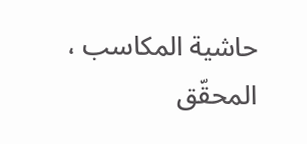حاشية المكاسب ، المحقّق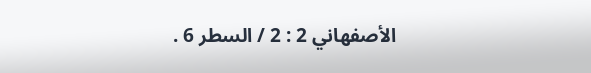الأصفهاني 2 : 2 / السطر 6 .